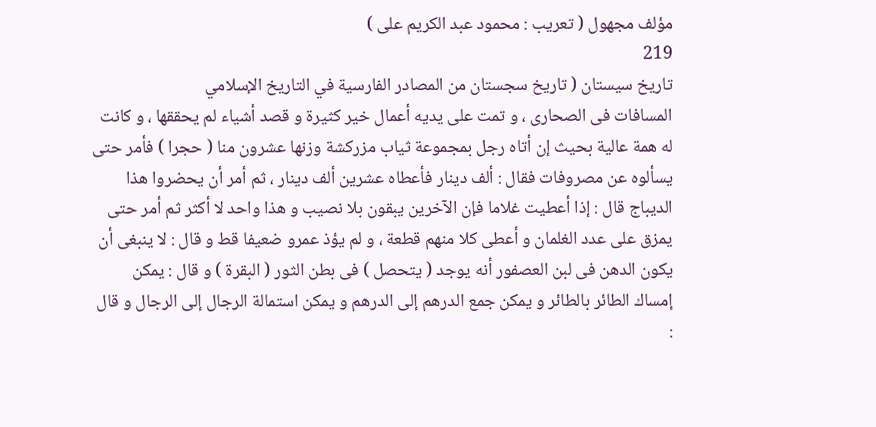مؤلف مجهول ( تعريب : محمود عبد الكريم على )
219
تاريخ سيستان ( تاريخ سجستان من المصادر الفارسية في التاريخ الإسلامي
المسافات فى الصحارى ، و تمت على يديه أعمال خير كثيرة و قصد أشياء لم يحققها ، و كانت له همة عالية بحيث إن أتاه رجل بمجموعة ثياب مزركشة وزنها عشرون منا ( حجرا ) فأمر حتى يسألوه عن مصروفات فقال : ألف دينار فأعطاه عشرين ألف دينار ، ثم أمر أن يحضروا هذا الديباج قال : إذا أعطيت غلاما فإن الآخرين يبقون بلا نصيب و هذا واحد لا أكثر ثم أمر حتى يمزق على عدد الغلمان و أعطى كلا منهم قطعة ، و لم يؤذ عمرو ضعيفا قط و قال : لا ينبغى أن يكون الدهن فى لبن العصفور أنه يوجد ( يتحصل ) فى بطن الثور ( البقرة ) و قال : يمكن إمساك الطائر بالطائر و يمكن جمع الدرهم إلى الدرهم و يمكن استمالة الرجال إلى الرجال و قال :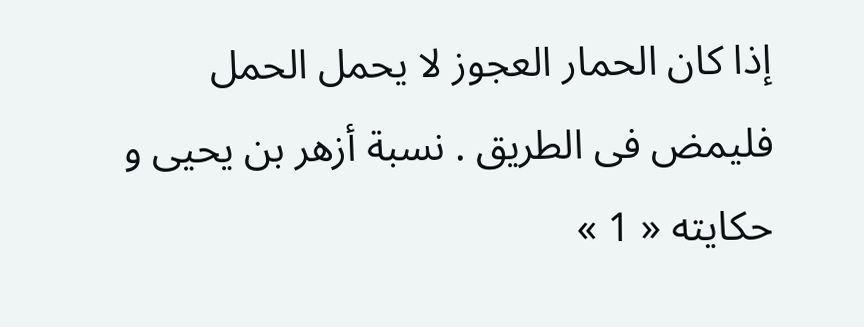إذا كان الحمار العجوز لا يحمل الحمل فليمض فى الطريق . نسبة أزهر بن يحيى و حكايته « 1 »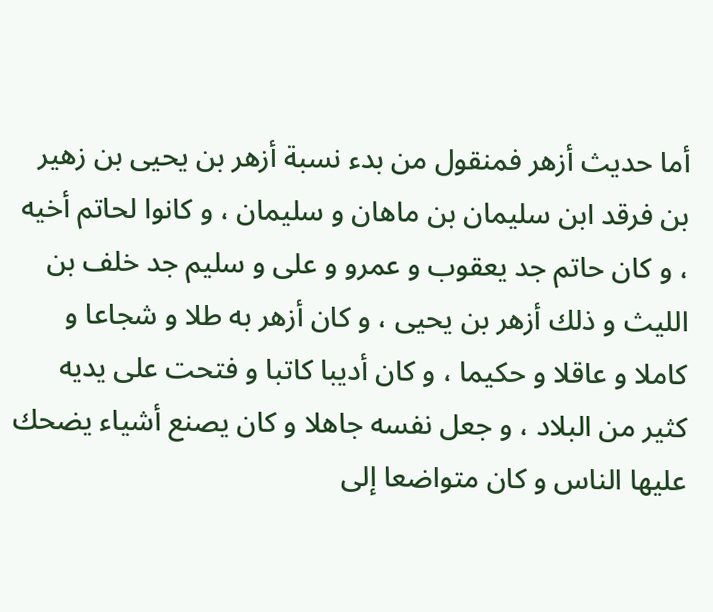أما حديث أزهر فمنقول من بدء نسبة أزهر بن يحيى بن زهير بن فرقد ابن سليمان بن ماهان و سليمان ، و كانوا لحاتم أخيه ، و كان حاتم جد يعقوب و عمرو و على و سليم جد خلف بن الليث و ذلك أزهر بن يحيى ، و كان أزهر به طلا و شجاعا و كاملا و عاقلا و حكيما ، و كان أديبا كاتبا و فتحت على يديه كثير من البلاد ، و جعل نفسه جاهلا و كان يصنع أشياء يضحك عليها الناس و كان متواضعا إلى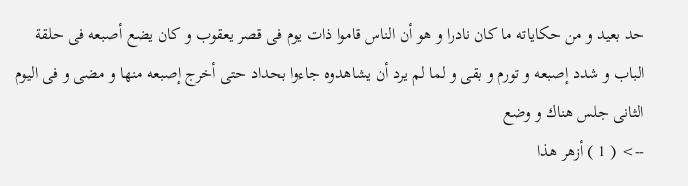حد بعيد و من حكاياته ما كان نادرا و هو أن الناس قاموا ذات يوم فى قصر يعقوب و كان يضع أصبعه فى حلقة الباب و شدد إصبعه و تورم و بقى و لما لم يرد أن يشاهدوه جاءوا بحداد حتى أخرج إصبعه منها و مضى و فى اليوم الثانى جلس هناك و وضع
--> ( 1 ) أزهر هذا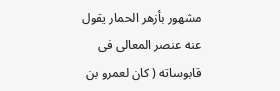مشهور بأزهر الحمار يقول عنه عنصر المعالى فى قابوساته ( كان لعمرو بن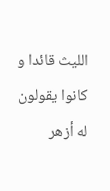الليث قائدا و كانوا يقولون له أزهر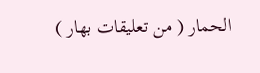الحمار ( من تعليقات بهار )